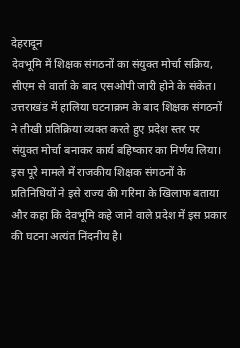देहरादून
देवभूमि में शिक्षक संगठनों का संयुक्त मोर्चा सक्रिय, सीएम से वार्ता के बाद एसओपी जारी होने के संकेत।
उत्तराखंड में हालिया घटनाक्रम के बाद शिक्षक संगठनों ने तीखी प्रतिक्रिया व्यक्त करते हुए प्रदेश स्तर पर संयुक्त मोर्चा बनाकर कार्य बहिष्कार का निर्णय लिया। इस पूरे मामले में राजकीय शिक्षक संगठनों के प्रतिनिधियों ने इसे राज्य की गरिमा के खिलाफ बताया और कहा कि देवभूमि कहे जाने वाले प्रदेश में इस प्रकार की घटना अत्यंत निंदनीय है।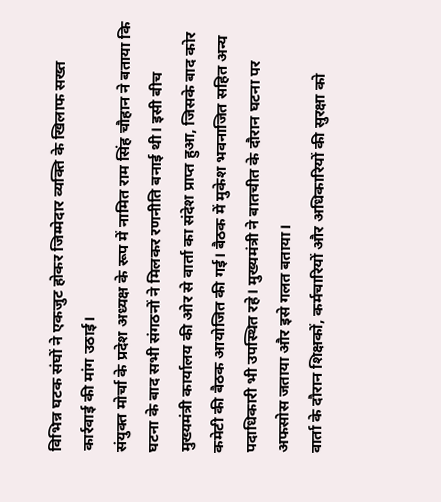विभिन्न घटक संघों ने एकजुट होकर जिम्मेदार व्यक्ति के खिलाफ सख्त कार्रवाई की मांग उठाई।
संयुक्त मोर्चा के प्रदेश अध्यक्ष के रूप में नामित राम सिंह चौहान ने बताया कि घटना के बाद सभी संगठनों ने मिलकर रणनीति बनाई थी। इसी बीच मुख्यमंत्री कार्यालय की ओर से वार्ता का संदेश प्राप्त हुआ, जिसके बाद कोर कमेटी की बैठक आयोजित की गई। बैठक में मुकेश भवनाजित सहित अन्य पदाधिकारी भी उपस्थित रहे। मुख्यमंत्री ने बातचीत के दौरान घटना पर अफसोस जताया और इसे गलत बताया।
वार्ता के दौरान शिक्षकों, कर्मचारियों और अधिकारियों की सुरक्षा को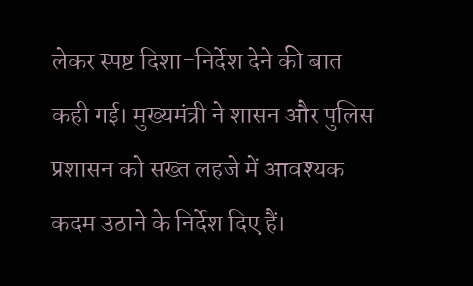लेकर स्पष्ट दिशा-निर्देश देने की बात कही गई। मुख्यमंत्री ने शासन और पुलिस प्रशासन को सख्त लहजे में आवश्यक कदम उठाने के निर्देश दिए हैं।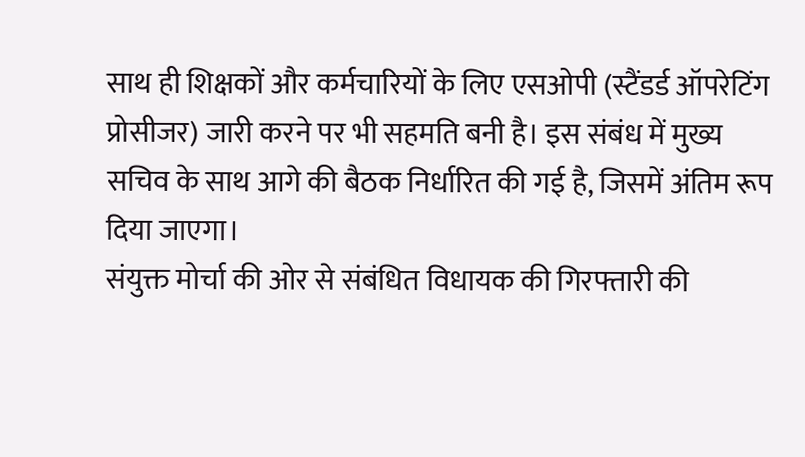साथ ही शिक्षकों और कर्मचारियों के लिए एसओपी (स्टैंडर्ड ऑपरेटिंग प्रोसीजर) जारी करने पर भी सहमति बनी है। इस संबंध में मुख्य सचिव के साथ आगे की बैठक निर्धारित की गई है, जिसमें अंतिम रूप दिया जाएगा।
संयुक्त मोर्चा की ओर से संबंधित विधायक की गिरफ्तारी की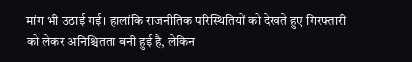मांग भी उठाई गई। हालांकि राजनीतिक परिस्थितियों को देखते हुए गिरफ्तारी को लेकर अनिश्चितता बनी हुई है, लेकिन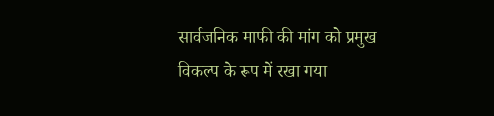सार्वजनिक माफी की मांग को प्रमुख विकल्प के रूप में रखा गया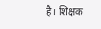है। शिक्षक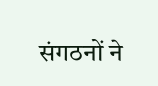संगठनों ने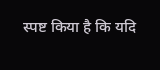स्पष्ट किया है कि यदि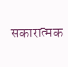सकारात्मक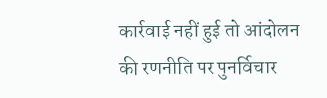कार्रवाई नहीं हुई तो आंदोलन की रणनीति पर पुनर्विचार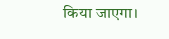किया जाएगा।